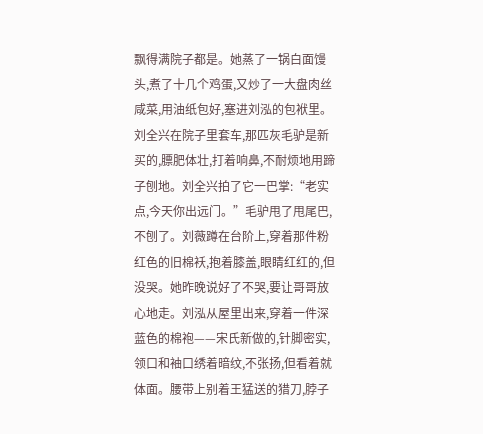飘得满院子都是。她蒸了一锅白面馒头,煮了十几个鸡蛋,又炒了一大盘肉丝咸菜,用油纸包好,塞进刘泓的包袱里。刘全兴在院子里套车,那匹灰毛驴是新买的,膘肥体壮,打着响鼻,不耐烦地用蹄子刨地。刘全兴拍了它一巴掌:“老实点,今天你出远门。”毛驴甩了甩尾巴,不刨了。刘薇蹲在台阶上,穿着那件粉红色的旧棉袄,抱着膝盖,眼睛红红的,但没哭。她昨晚说好了不哭,要让哥哥放心地走。刘泓从屋里出来,穿着一件深蓝色的棉袍——宋氏新做的,针脚密实,领口和袖口绣着暗纹,不张扬,但看着就体面。腰带上别着王猛送的猎刀,脖子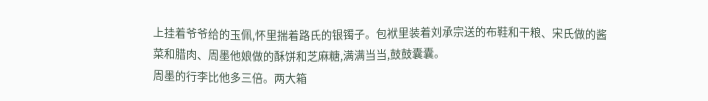上挂着爷爷给的玉佩,怀里揣着路氏的银镯子。包袱里装着刘承宗送的布鞋和干粮、宋氏做的酱菜和腊肉、周墨他娘做的酥饼和芝麻糖,满满当当,鼓鼓囊囊。
周墨的行李比他多三倍。两大箱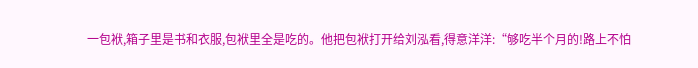一包袱,箱子里是书和衣服,包袱里全是吃的。他把包袱打开给刘泓看,得意洋洋:“够吃半个月的!路上不怕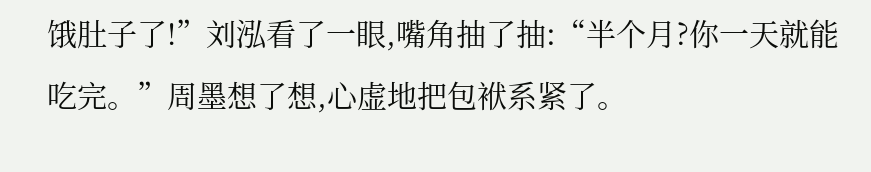饿肚子了!”刘泓看了一眼,嘴角抽了抽:“半个月?你一天就能吃完。”周墨想了想,心虚地把包袱系紧了。